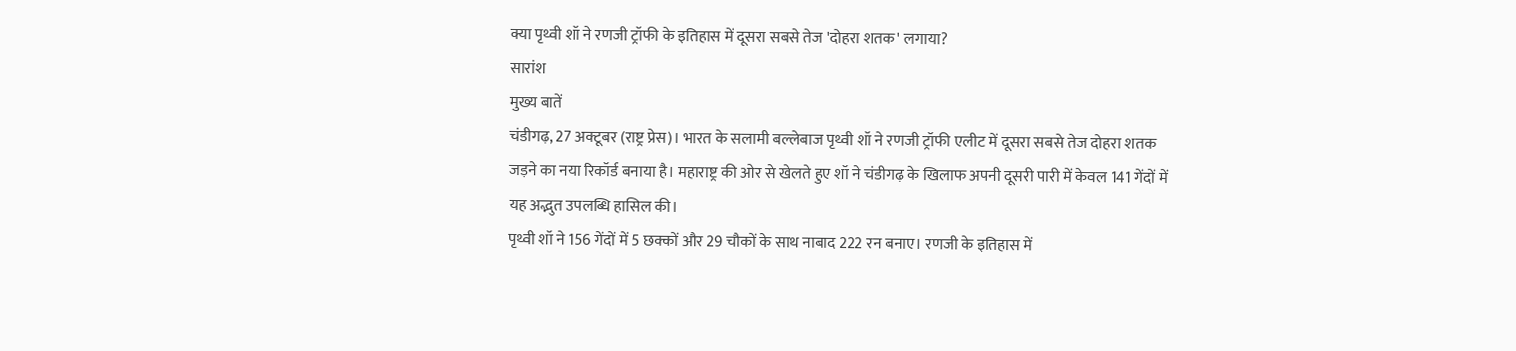क्या पृथ्वी शॉ ने रणजी ट्रॉफी के इतिहास में दूसरा सबसे तेज 'दोहरा शतक' लगाया?
सारांश
मुख्य बातें
चंडीगढ़, 27 अक्टूबर (राष्ट्र प्रेस)। भारत के सलामी बल्लेबाज पृथ्वी शॉ ने रणजी ट्रॉफी एलीट में दूसरा सबसे तेज दोहरा शतक जड़ने का नया रिकॉर्ड बनाया है। महाराष्ट्र की ओर से खेलते हुए शॉ ने चंडीगढ़ के खिलाफ अपनी दूसरी पारी में केवल 141 गेंदों में यह अद्भुत उपलब्धि हासिल की।
पृथ्वी शॉ ने 156 गेंदों में 5 छक्कों और 29 चौकों के साथ नाबाद 222 रन बनाए। रणजी के इतिहास में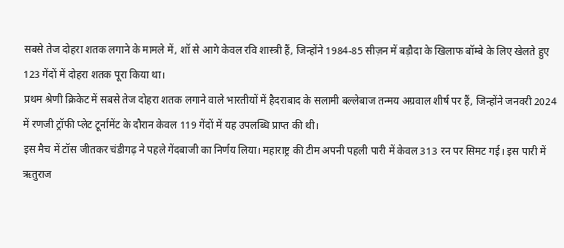सबसे तेज दोहरा शतक लगाने के मामले में, शॉ से आगे केवल रवि शास्त्री हैं, जिन्होंने 1984-85 सीज़न में बड़ौदा के खिलाफ बॉम्बे के लिए खेलते हुए 123 गेंदों में दोहरा शतक पूरा किया था।
प्रथम श्रेणी क्रिकेट में सबसे तेज दोहरा शतक लगाने वाले भारतीयों में हैदराबाद के सलामी बल्लेबाज तन्मय अग्रवाल शीर्ष पर हैं, जिन्होंने जनवरी 2024 में रणजी ट्रॉफी प्लेट टूर्नामेंट के दौरान केवल 119 गेंदों में यह उपलब्धि प्राप्त की थी।
इस मैच में टॉस जीतकर चंडीगढ़ ने पहले गेंदबाजी का निर्णय लिया। महाराष्ट्र की टीम अपनी पहली पारी में केवल 313 रन पर सिमट गई। इस पारी में ऋतुराज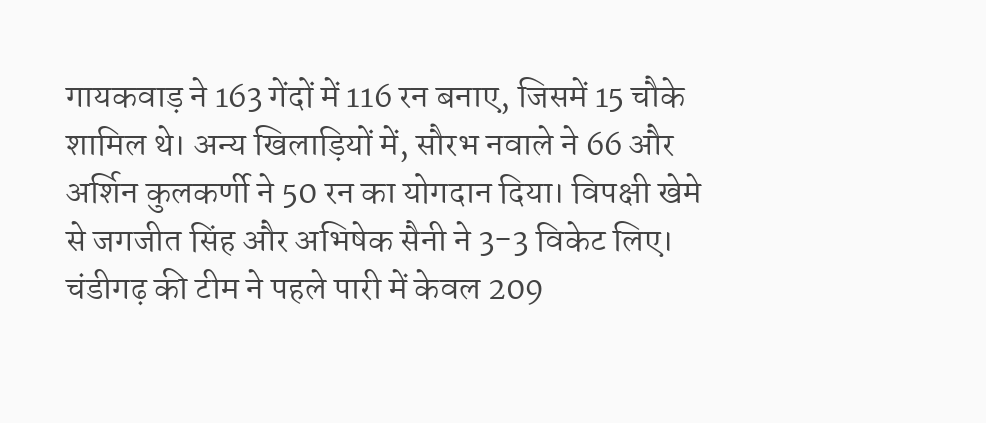गायकवाड़ ने 163 गेंदों में 116 रन बनाए, जिसमें 15 चौके शामिल थे। अन्य खिलाड़ियों में, सौरभ नवाले ने 66 और अर्शिन कुलकर्णी ने 50 रन का योगदान दिया। विपक्षी खेमे से जगजीत सिंह और अभिषेक सैनी ने 3-3 विकेट लिए।
चंडीगढ़ की टीम ने पहले पारी में केवल 209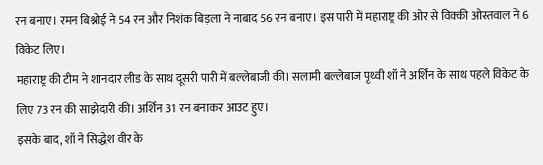रन बनाए। रमन बिश्नोई ने 54 रन और निशंक बिड़ला ने नाबाद 56 रन बनाए। इस पारी में महाराष्ट्र की ओर से विक्की ओस्तवाल ने 6 विकेट लिए।
महाराष्ट्र की टीम ने शानदार लीड के साथ दूसरी पारी में बल्लेबाजी की। सलामी बल्लेबाज पृथ्वी शॉ ने अर्शिन के साथ पहले विकेट के लिए 73 रन की साझेदारी की। अर्शिन 31 रन बनाकर आउट हुए।
इसके बाद, शॉ ने सिद्धेश वीर के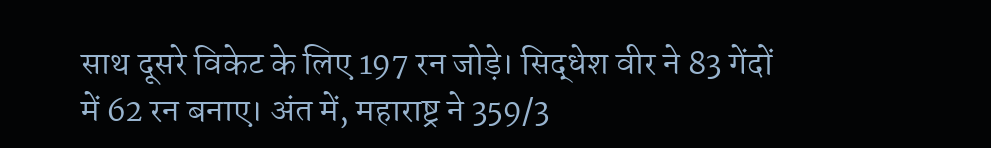साथ दूसरे विकेट के लिए 197 रन जोड़े। सिद्धेश वीर ने 83 गेंदों में 62 रन बनाए। अंत में, महाराष्ट्र ने 359/3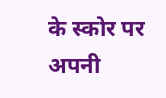के स्कोर पर अपनी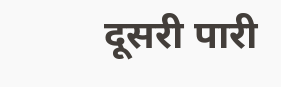दूसरी पारी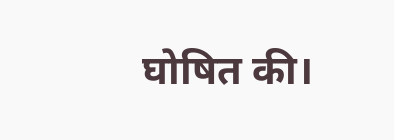घोषित की।